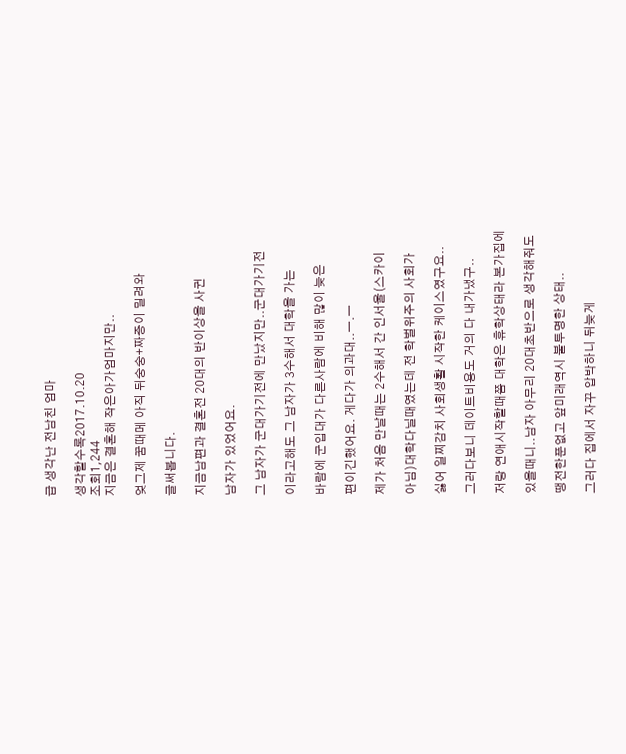급 생각난 전남친 엄마

생각할수록2017.10.20
조회1,244
지금은 결혼해 작은아가엄마지만..

엊그제 꿈때메 아직 뒤숭숭+짜증이 밀려와

글써봅니다.

지금남편과 결혼전 20대의 반이상을 사귄

남자가 있었어요.

그 남자가 군대가기전에 만났지만..군대가기전

이라고해도 그 남자가 3수해서 대학을 가는

바람에 군입대가 다른사람에 비해 많이 늦은

편이긴했어요. 게다가 의과대..ㅡ.ㅡ

제가 처음 만날때는 2수해서 간 인서울(스카이

아님)대학다닐때였는데 전 학벌위주의 사회가

싫어 일찌감치 사회생활 시작한 케이스였구요..

그러다보니 데이트비용도 거의 다 내가냈구..

저랑 연애시작할때쯤 대학은 휴학상태라 본가집에

있을때니..남자 아무리 20대초반으로 생각해줘도

땡전한푼없고 앞미래역시 불투명한 상태..

그러다 집에서 자꾸 압박하니 뒤늦게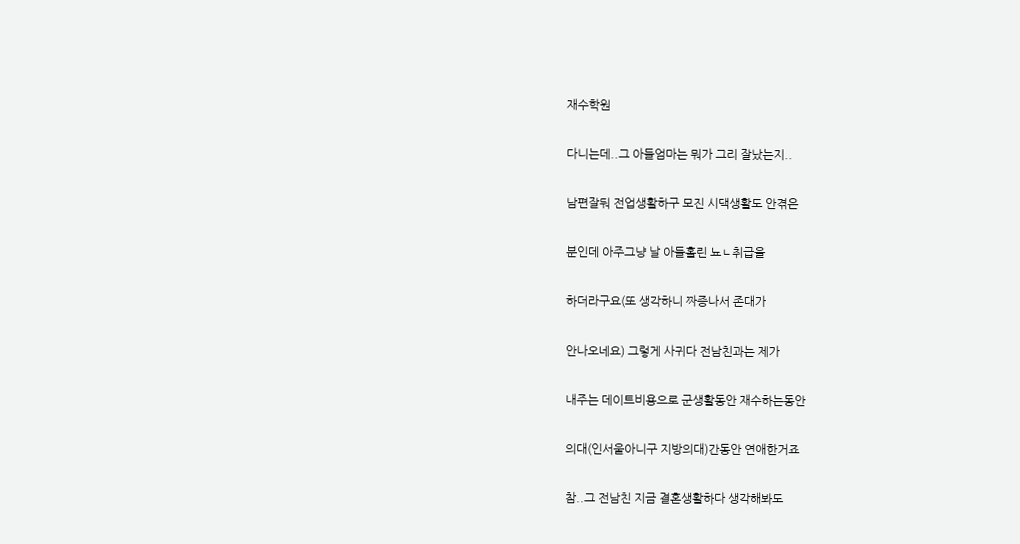재수학원

다니는데..그 아들엄마는 뭐가 그리 잘났는지..

남편잘둬 전업생활하구 모진 시댁생활도 안겪은

분인데 아주그냥 날 아들홀린 뇨ㄴ취급을

하더라구요(또 생각하니 짜증나서 존대가

안나오네요) 그렇게 사귀다 전남친과는 제가

내주는 데이트비용으로 군생활동안 재수하는동안

의대(인서울아니구 지방의대)간동안 연애한거죠

참..그 전남친 지금 결혼생활하다 생각해봐도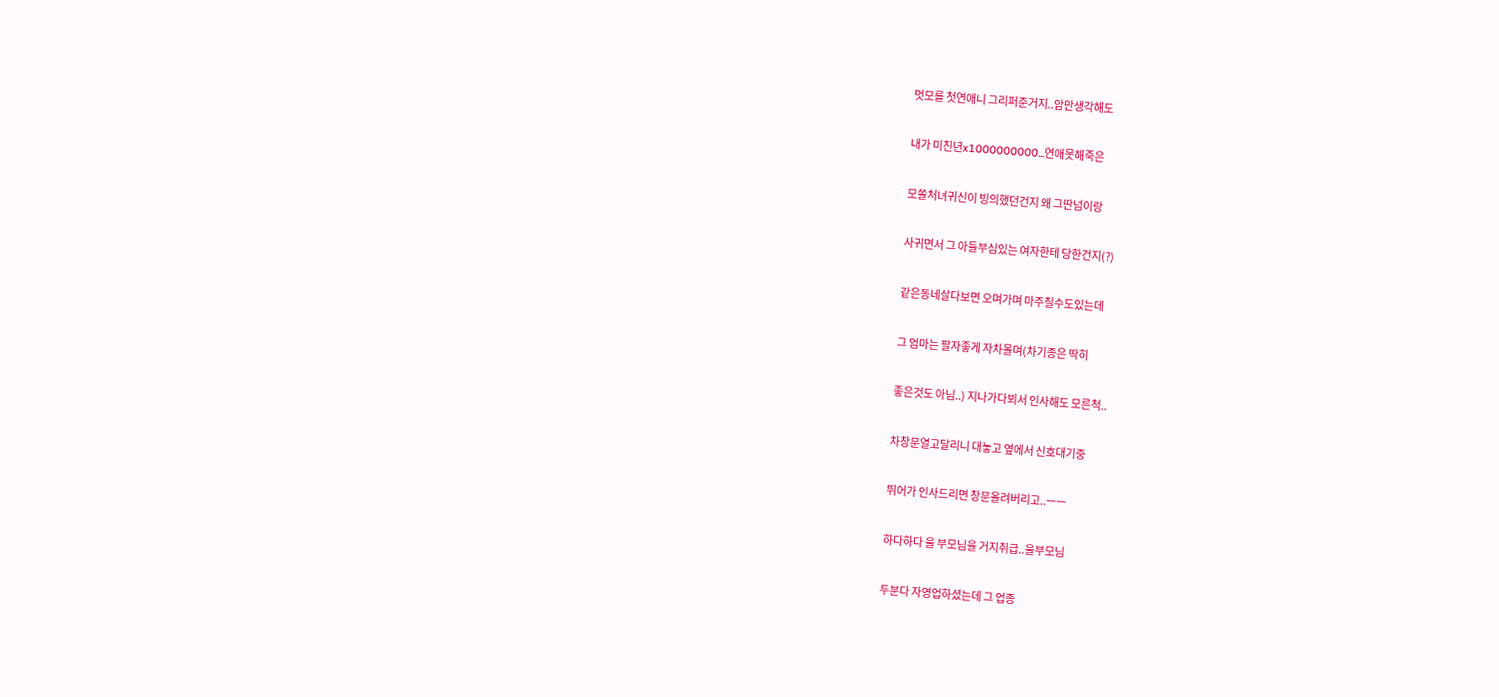멋모를 첫연애니 그리퍼준거지..암만생각해도

내가 미친년x1000000000...연애못해죽은

모쏠처녀귀신이 빙의했던건지 왜 그딴넘이랑

사귀면서 그 아들부심있는 여자한테 당한건지(?)

같은동네살다보면 오며가며 마주칠수도있는데

그 엄마는 팔자좋게 자차몰며(차기종은 딱히

좋은것도 아님..) 지나가다뵈서 인사해도 모른척..

차창문열고달리니 대놓고 옆에서 신호대기중

뛰어가 인사드리면 창문올려버리고..ㅡㅡ

하다하다 울 부모님을 거지취급..울부모님

두분다 자영업하셨는데 그 업종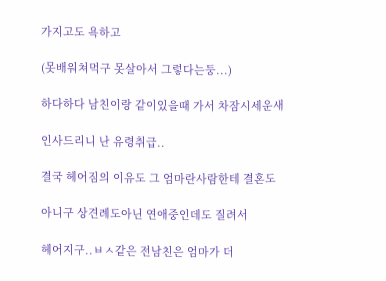가지고도 욕하고

(못배워쳐먹구 못살아서 그렇다는둥...)

하다하다 남친이랑 같이있을때 가서 차잠시세운새

인사드리니 난 유령취급..

결국 헤어짐의 이유도 그 엄마란사람한테 결혼도

아니구 상견례도아닌 연애중인데도 질려서

헤어지구..ㅂㅅ같은 전남친은 엄마가 더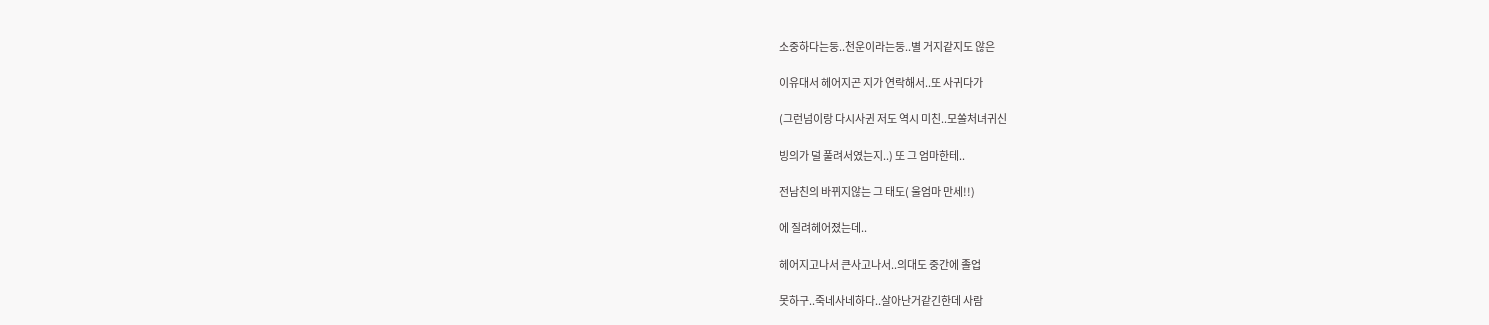소중하다는둥..천운이라는둥..별 거지같지도 않은

이유대서 헤어지곤 지가 연락해서..또 사귀다가

(그런넘이랑 다시사귄 저도 역시 미친..모쏠처녀귀신

빙의가 덜 풀려서였는지..) 또 그 엄마한테..

전남친의 바뀌지않는 그 태도( 울엄마 만세!!)

에 질려헤어졌는데..

헤어지고나서 큰사고나서..의대도 중간에 졸업

못하구..죽네사네하다..살아난거같긴한데 사람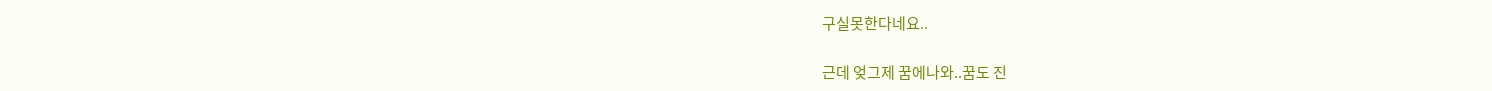구실못한다네요..

근데 엊그제 꿈에나와..꿈도 진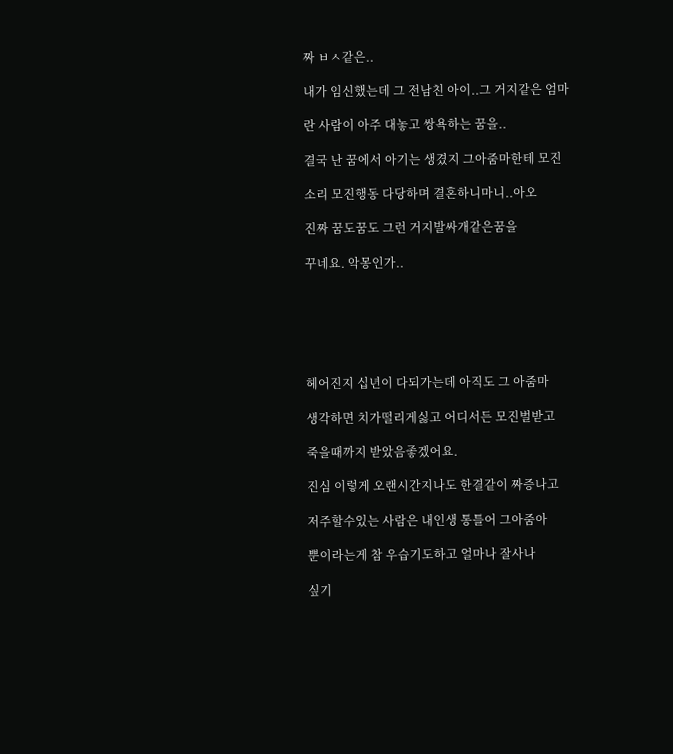짜 ㅂㅅ같은..

내가 임신했는데 그 전남친 아이..그 거지같은 엄마

란 사람이 아주 대놓고 쌍욕하는 꿈을..

결국 난 꿈에서 아기는 생겼지 그아줌마한테 모진

소리 모진행동 다당하며 결혼하니마니..아오

진짜 꿈도꿈도 그런 거지발싸개같은꿈을

꾸네요. 악몽인가..






헤어진지 십년이 다되가는데 아직도 그 아줌마

생각하면 치가떨리게싫고 어디서든 모진벌받고

죽을때까지 받았음좋겠어요.

진심 이렇게 오랜시간지나도 한결같이 짜증나고

저주할수있는 사람은 내인생 통틀어 그아줌아

뿐이라는게 참 우습기도하고 얼마나 잘사나

싶기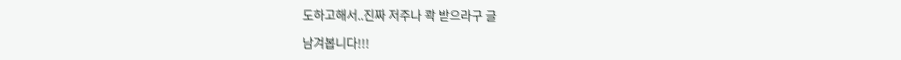도하고해서..진짜 저주나 콱 받으라구 글

남겨봅니다!!!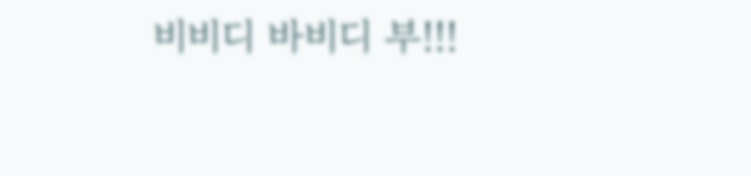비비디 바비디 부!!!